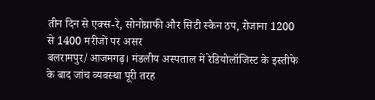तीन दिन से एक्स-रे, सोनोग्राफी और सिटी स्कैन ठप, रोजाना 1200 से 1400 मरीजों पर असर
बलरामपुर/आजमगढ़। मंडलीय अस्पताल में रेडियोलॉजिस्ट के इस्तीफे के बाद जांच व्यवस्था पूरी तरह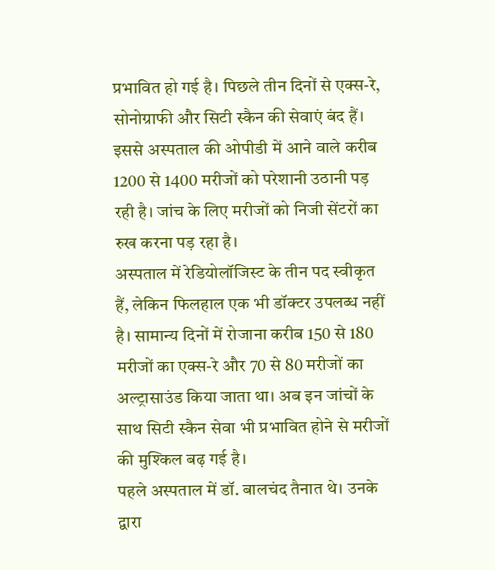प्रभावित हो गई है। पिछले तीन दिनों से एक्स-रे, सोनोग्राफी और सिटी स्कैन की सेवाएं बंद हैं। इससे अस्पताल की ओपीडी में आने वाले करीब 1200 से 1400 मरीजों को परेशानी उठानी पड़ रही है। जांच के लिए मरीजों को निजी सेंटरों का रुख करना पड़ रहा है।
अस्पताल में रेडियोलॉजिस्ट के तीन पद स्वीकृत हैं, लेकिन फिलहाल एक भी डॉक्टर उपलब्ध नहीं है। सामान्य दिनों में रोजाना करीब 150 से 180 मरीजों का एक्स-रे और 70 से 80 मरीजों का अल्ट्रासाउंड किया जाता था। अब इन जांचों के साथ सिटी स्कैन सेवा भी प्रभावित होने से मरीजों की मुश्किल बढ़ गई है।
पहले अस्पताल में डॉ. बालचंद तैनात थे। उनके द्वारा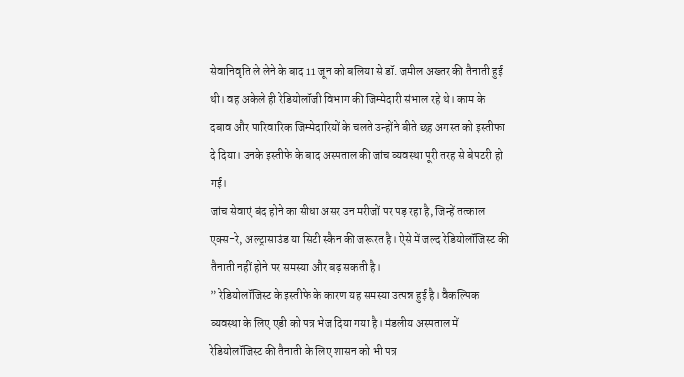सेवानिवृति ले लेने के बाद 11 जून को बलिया से डॉ. जमील अख्तर की तैनाती हुई थी। वह अकेले ही रेडियोलॉजी विभाग की जिम्मेदारी संभाल रहे थे। काम के दबाव और पारिवारिक जिम्मेदारियों के चलते उन्होंने बीते छह अगस्त को इस्तीफा दे दिया। उनके इस्तीफे के बाद अस्पताल की जांच व्यवस्था पूरी तरह से बेपटरी हो गई।
जांच सेवाएं बंद होने का सीधा असर उन मरीजों पर पड़ रहा है, जिन्हें तत्काल एक्स-रे, अल्ट्रासाउंड या सिटी स्कैन की जरूरत है। ऐसे में जल्द रेडियोलॉजिस्ट की तैनाती नहीं होने पर समस्या और बढ़ सकती है।
” रेडियोलॉजिस्ट के इस्तीफे के कारण यह समस्या उत्पन्न हुई है। वैकल्पिक व्यवस्था के लिए एडी को पत्र भेज दिया गया है। मंडलीय अस्पताल में रेडियोलॉजिस्ट की तैनाती के लिए शासन को भी पत्र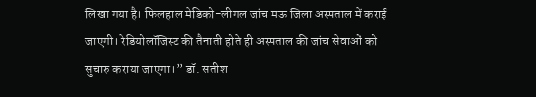लिखा गया है। फिलहाल मेडिको-लीगल जांच मऊ जिला अस्पताल में कराई जाएगी। रेडियोलॉजिस्ट की तैनाती होते ही अस्पताल की जांच सेवाओं को सुचारु कराया जाएगा।” डॉ. सतीश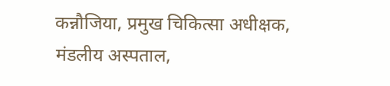कन्नौजिया, प्रमुख चिकित्सा अधीक्षक, मंडलीय अस्पताल,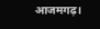आजमगढ़।